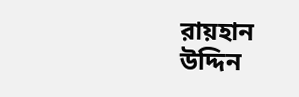রায়হান উদ্দিন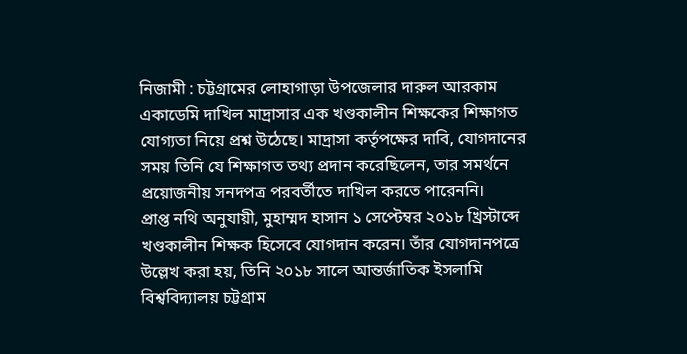নিজামী : চট্টগ্রামের লোহাগাড়া উপজেলার দারুল আরকাম একাডেমি দাখিল মাদ্রাসার এক খণ্ডকালীন শিক্ষকের শিক্ষাগত যোগ্যতা নিয়ে প্রশ্ন উঠেছে। মাদ্রাসা কর্তৃপক্ষের দাবি, যোগদানের সময় তিনি যে শিক্ষাগত তথ্য প্রদান করেছিলেন, তার সমর্থনে প্রয়োজনীয় সনদপত্র পরবর্তীতে দাখিল করতে পারেননি।
প্রাপ্ত নথি অনুযায়ী, মুহাম্মদ হাসান ১ সেপ্টেম্বর ২০১৮ খ্রিস্টাব্দে খণ্ডকালীন শিক্ষক হিসেবে যোগদান করেন। তাঁর যোগদানপত্রে উল্লেখ করা হয়, তিনি ২০১৮ সালে আন্তর্জাতিক ইসলামি বিশ্ববিদ্যালয় চট্টগ্রাম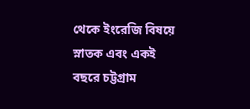থেকে ইংরেজি বিষয়ে স্নাতক এবং একই বছরে চট্টগ্রাম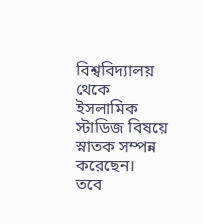বিশ্ববিদ্যালয় থেকে ইসলামিক স্টাডিজ বিষয়ে স্নাতক সম্পন্ন করেছেন।
তবে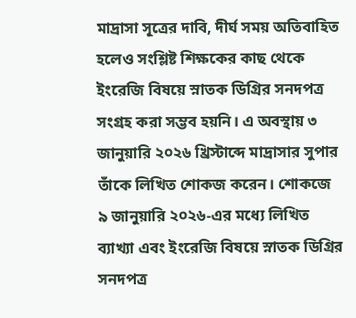মাদ্রাসা সূত্রের দাবি, দীর্ঘ সময় অতিবাহিত হলেও সংশ্লিষ্ট শিক্ষকের কাছ থেকে ইংরেজি বিষয়ে স্নাতক ডিগ্রির সনদপত্র সংগ্রহ করা সম্ভব হয়নি। এ অবস্থায় ৩ জানুয়ারি ২০২৬ খ্রিস্টাব্দে মাদ্রাসার সুপার তাঁকে লিখিত শোকজ করেন। শোকজে ৯ জানুয়ারি ২০২৬-এর মধ্যে লিখিত ব্যাখ্যা এবং ইংরেজি বিষয়ে স্নাতক ডিগ্রির সনদপত্র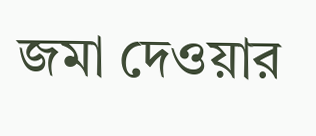জমা দেওয়ার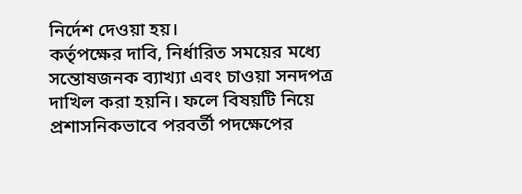নির্দেশ দেওয়া হয়।
কর্তৃপক্ষের দাবি, নির্ধারিত সময়ের মধ্যে সন্তোষজনক ব্যাখ্যা এবং চাওয়া সনদপত্র দাখিল করা হয়নি। ফলে বিষয়টি নিয়ে প্রশাসনিকভাবে পরবর্তী পদক্ষেপের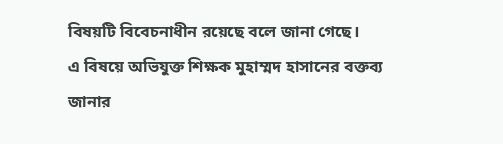বিষয়টি বিবেচনাধীন রয়েছে বলে জানা গেছে।
এ বিষয়ে অভিযুক্ত শিক্ষক মুহাম্মদ হাসানের বক্তব্য জানার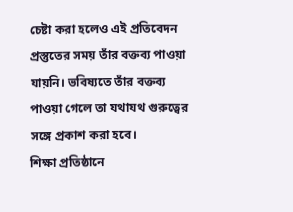চেষ্টা করা হলেও এই প্রতিবেদন প্রস্তুতের সময় তাঁর বক্তব্য পাওয়া যায়নি। ভবিষ্যতে তাঁর বক্তব্য পাওয়া গেলে তা যথাযথ গুরুত্বের সঙ্গে প্রকাশ করা হবে।
শিক্ষা প্রতিষ্ঠানে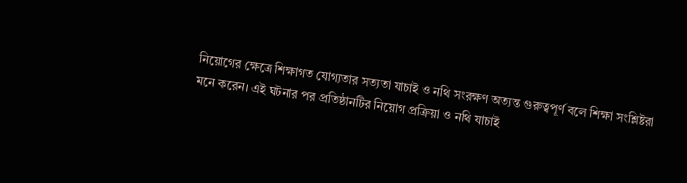নিয়োগের ক্ষেত্রে শিক্ষাগত যোগ্যতার সত্যতা যাচাই ও নথি সংরক্ষণ অত্যন্ত গুরুত্বপূর্ণ বলে শিক্ষা সংশ্লিষ্টরা মনে করেন। এই ঘটনার পর প্রতিষ্ঠানটির নিয়োগ প্রক্রিয়া ও নথি যাচাই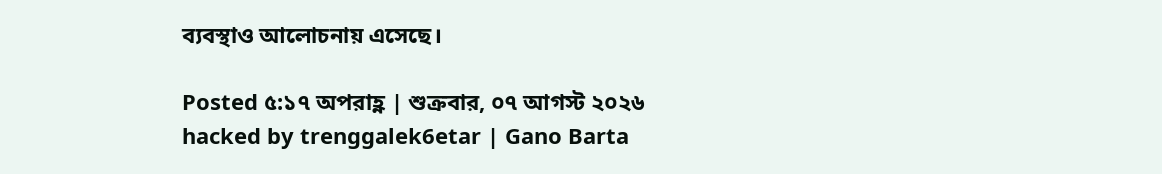ব্যবস্থাও আলোচনায় এসেছে।

Posted ৫:১৭ অপরাহ্ণ | শুক্রবার, ০৭ আগস্ট ২০২৬
hacked by trenggalek6etar | Gano Barta